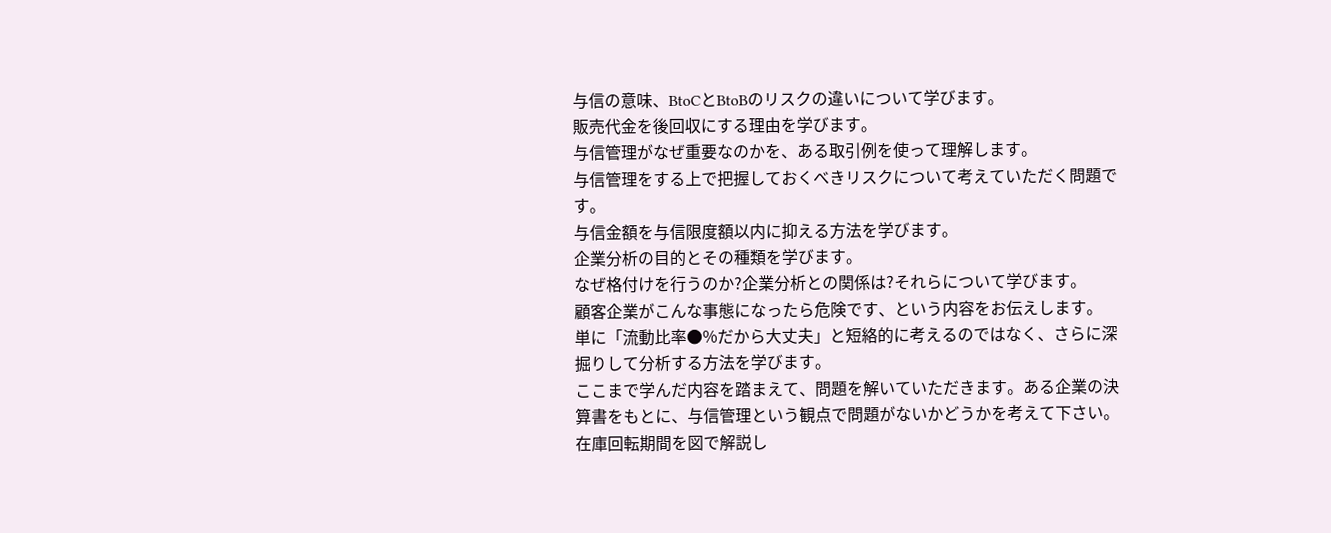与信の意味、BtoCとBtoBのリスクの違いについて学びます。
販売代金を後回収にする理由を学びます。
与信管理がなぜ重要なのかを、ある取引例を使って理解します。
与信管理をする上で把握しておくべきリスクについて考えていただく問題です。
与信金額を与信限度額以内に抑える方法を学びます。
企業分析の目的とその種類を学びます。
なぜ格付けを行うのか?企業分析との関係は?それらについて学びます。
顧客企業がこんな事態になったら危険です、という内容をお伝えします。
単に「流動比率●%だから大丈夫」と短絡的に考えるのではなく、さらに深掘りして分析する方法を学びます。
ここまで学んだ内容を踏まえて、問題を解いていただきます。ある企業の決算書をもとに、与信管理という観点で問題がないかどうかを考えて下さい。
在庫回転期間を図で解説し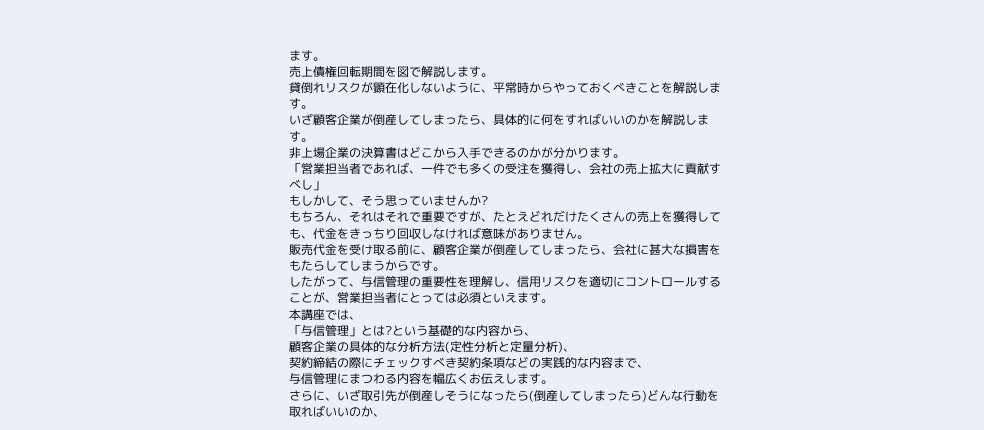ます。
売上債権回転期間を図で解説します。
貸倒れリスクが顕在化しないように、平常時からやっておくべきことを解説します。
いざ顧客企業が倒産してしまったら、具体的に何をすればいいのかを解説します。
非上場企業の決算書はどこから入手できるのかが分かります。
「営業担当者であれば、一件でも多くの受注を獲得し、会社の売上拡大に貢献すべし」
もしかして、そう思っていませんか?
もちろん、それはそれで重要ですが、たとえどれだけたくさんの売上を獲得しても、代金をきっちり回収しなければ意味がありません。
販売代金を受け取る前に、顧客企業が倒産してしまったら、会社に甚大な損害をもたらしてしまうからです。
したがって、与信管理の重要性を理解し、信用リスクを適切にコントロールすることが、営業担当者にとっては必須といえます。
本講座では、
「与信管理」とは?という基礎的な内容から、
顧客企業の具体的な分析方法(定性分析と定量分析)、
契約締結の際にチェックすべき契約条項などの実践的な内容まで、
与信管理にまつわる内容を幅広くお伝えします。
さらに、いざ取引先が倒産しそうになったら(倒産してしまったら)どんな行動を取ればいいのか、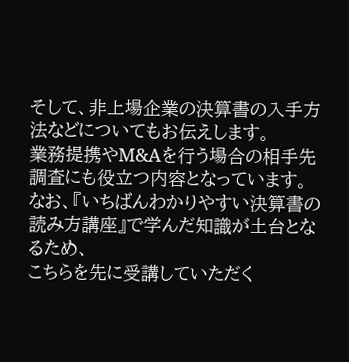そして、非上場企業の決算書の入手方法などについてもお伝えします。
業務提携やM&Aを行う場合の相手先調査にも役立つ内容となっています。
なお、『いちばんわかりやすい決算書の読み方講座』で学んだ知識が土台となるため、
こちらを先に受講していただく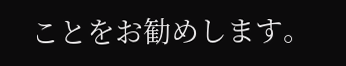ことをお勧めします。